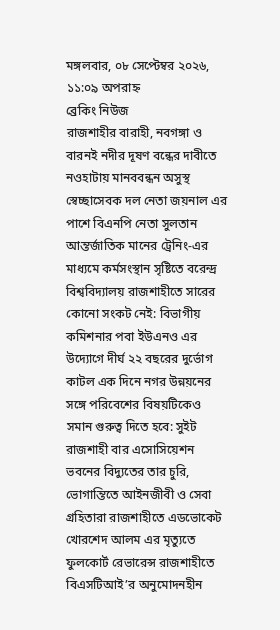মঙ্গলবার, ০৮ সেপ্টেম্বর ২০২৬, ১১:০৯ অপরাহ্ন
ব্রেকিং নিউজ
রাজশাহীর বারাহী, নবগঙ্গা ও বারনই নদীর দূষণ বন্ধের দাবীতে নওহাটায় মানববন্ধন অসুস্থ স্বেচ্ছাসেবক দল নেতা জয়নাল এর পাশে বিএনপি নেতা সুলতান আন্তর্জাতিক মানের ট্রেনিং-এর মাধ্যমে কর্মসংস্থান সৃষ্টিতে বরেন্দ্র বিশ্ববিদ্যালয় রাজশাহীতে সারের কোনো সংকট নেই: বিভাগীয় কমিশনার পবা ইউএনও এর উদ্যোগে দীর্ঘ ২২ বছরের দুর্ভোগ কাটল এক দিনে নগর উন্নয়নের সঙ্গে পরিবেশের বিষয়টিকেও সমান গুরুত্ব দিতে হবে: সুইট রাজশাহী বার এসোসিয়েশন ভবনের বিদ্যুতের তার চুরি, ভোগান্তিতে আইনজীবী ও সেবা গ্রহিতারা রাজশাহীতে এডভোকেট খোরশেদ আলম এর মৃত্যুতে ফুলকোর্ট রেভারেন্স রাজশাহীতে বিএসটিআই’র অনুমোদনহীন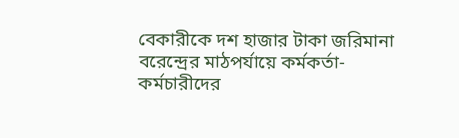বেকারীকে দশ হাজার টাকা জরিমানা বরেন্দ্রের মাঠপর্যায়ে কর্মকর্তা-কর্মচারীদের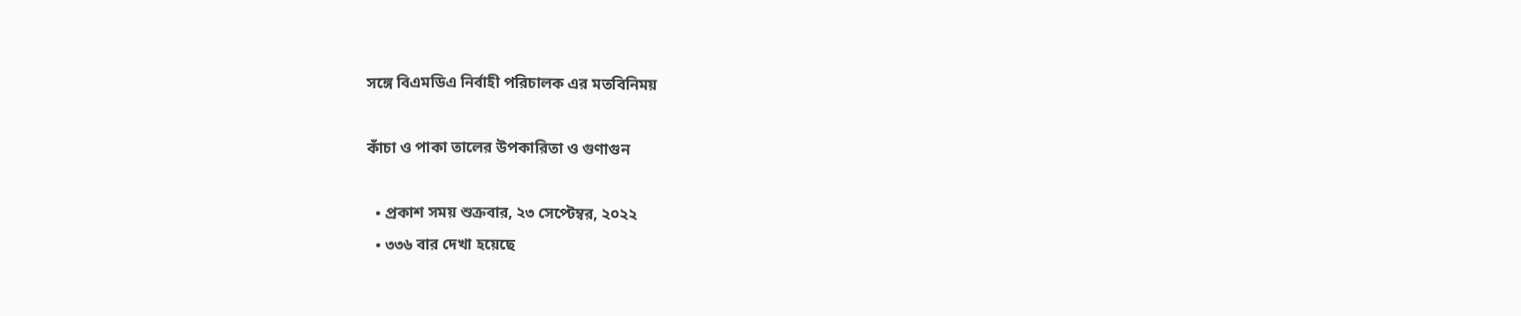সঙ্গে বিএমডিএ নির্বাহী পরিচালক এর মতবিনিময়

কাঁচা ও পাকা তালের উপকারিতা ও গুণাগুন

  • প্রকাশ সময় শুক্রবার, ২৩ সেপ্টেম্বর, ২০২২
  • ৩৩৬ বার দেখা হয়েছে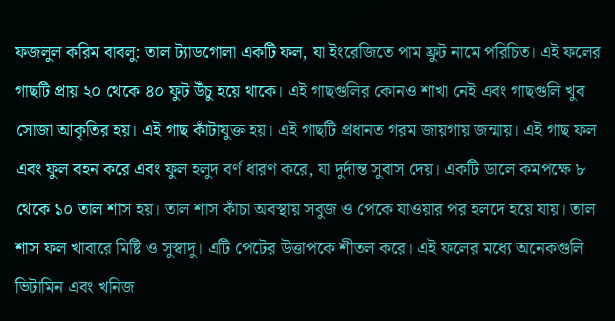ফজলুল করিম বাবলু: তাল ট্যাডগোলা একটি ফল, যা ইংরেজিতে পাম ফ্রুট নামে পরিচিত। এই ফলের গাছটি প্রায় ২০ থেকে ৪০ ফুট উঁচু হয়ে থাকে। এই গাছগুলির কোনও শাখা নেই এবং গাছগুলি খুব সোজা আকৃতির হয়। এই গাছ কাঁটাযুক্ত হয়। এই গাছটি প্রধানত গরম জায়গায় জন্মায়। এই গাছ ফল এবং ফুল বহন করে এবং ফুল হলুদ বর্ণ ধারণ করে, যা দুর্দান্ত সুবাস দেয়। একটি ডালে কমপক্ষে ৮ থেকে ১০ তাল শাস হয়। তাল শাস কাঁচা অবস্থায় সবুজ ও পেকে যাওয়ার পর হলদে হয়ে যায়। তাল শাস ফল খাবারে মিষ্টি ও সুস্বাদু। এটি পেটের উত্তাপকে শীতল করে। এই ফলের মধ্যে অনেকগুলি ভিটামিন এবং খনিজ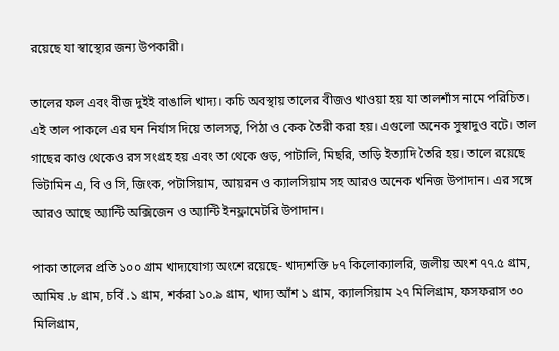রয়েছে যা স্বাস্থ্যের জন্য উপকারী।

তালের ফল এবং বীজ দুইই বাঙালি খাদ্য। কচি অবস্থায় তালের বীজও খাওয়া হয় যা তালশাঁস নামে পরিচিত। এই তাল পাকলে এর ঘন নির্যাস দিয়ে তালসত্ব, পিঠা ও কেক তৈরী করা হয়। এগুলো অনেক সুস্বাদুও বটে। তাল গাছের কাণ্ড থেকেও রস সংগ্রহ হয় এবং তা থেকে গুড়, পাটালি, মিছরি, তাড়ি ইত্যাদি তৈরি হয়। তালে রয়েছে ভিটামিন এ, বি ও সি, জিংক, পটাসিয়াম, আয়রন ও ক্যালসিয়াম সহ আরও অনেক খনিজ উপাদান। এর সঙ্গে আরও আছে অ্যান্টি অক্সিজেন ও অ্যান্টি ইনফ্লামেটরি উপাদান।

পাকা তালের প্রতি ১০০ গ্রাম খাদ্যযোগ্য অংশে রয়েছে- খাদ্যশক্তি ৮৭ কিলোক্যালরি, জলীয় অংশ ৭৭.৫ গ্রাম, আমিষ .৮ গ্রাম, চর্বি .১ গ্রাম, শর্করা ১০.৯ গ্রাম, খাদ্য আঁশ ১ গ্রাম, ক্যালসিয়াম ২৭ মিলিগ্রাম, ফসফরাস ৩০ মিলিগ্রাম,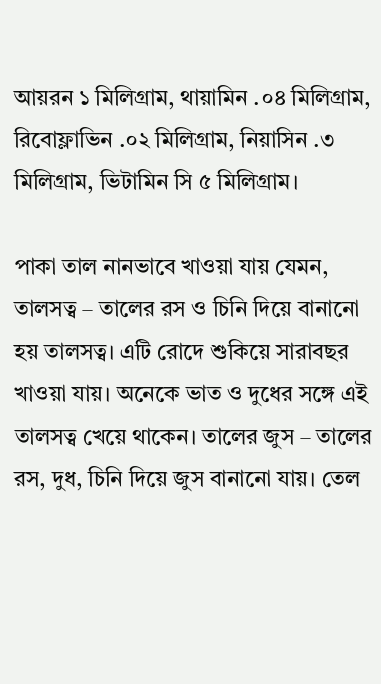আয়রন ১ মিলিগ্রাম, থায়ামিন .০৪ মিলিগ্রাম, রিবোফ্লাভিন .০২ মিলিগ্রাম, নিয়াসিন .৩ মিলিগ্রাম, ভিটামিন সি ৫ মিলিগ্রাম।

পাকা তাল নানভাবে খাওয়া যায় যেমন, তালসত্ব – তালের রস ও চিনি দিয়ে বানানো হয় তালসত্ব। এটি রোদে শুকিয়ে সারাবছর খাওয়া যায়। অনেকে ভাত ও দুধের সঙ্গে এই তালসত্ব খেয়ে থাকেন। তালের জুস – তালের রস, দুধ, চিনি দিয়ে জুস বানানো যায়। তেল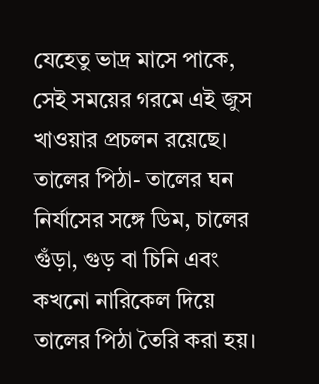যেহেতু ভাদ্র মাসে পাকে, সেই সময়ের গরমে এই জুস খাওয়ার প্রচলন রয়েছে। তালের পিঠা- তালের ঘন নির্যাসের সঙ্গে ডিম, চালের গুঁড়া, গুড় বা চিনি এবং কখনো নারিকেল দিয়ে তালের পিঠা তৈরি করা হয়।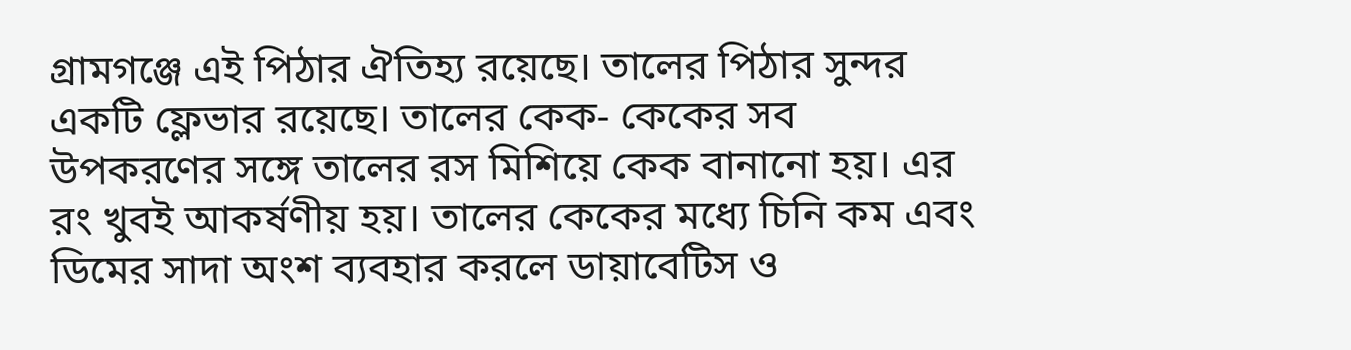গ্রামগঞ্জে এই পিঠার ঐতিহ্য রয়েছে। তালের পিঠার সুন্দর একটি ফ্লেভার রয়েছে। তালের কেক- কেকের সব উপকরণের সঙ্গে তালের রস মিশিয়ে কেক বানানো হয়। এর রং খুবই আকর্ষণীয় হয়। তালের কেকের মধ্যে চিনি কম এবং ডিমের সাদা অংশ ব্যবহার করলে ডায়াবেটিস ও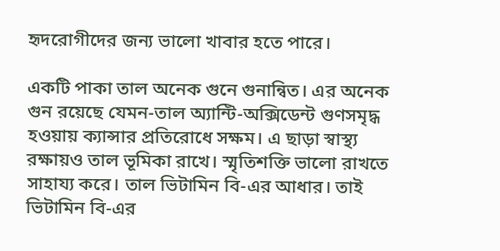হৃদরোগীদের জন্য ভালো খাবার হতে পারে।

একটি পাকা তাল অনেক গুনে গুনান্বিত। এর অনেক গুন রয়েছে যেমন-তাল অ্যান্টি-অক্সিডেন্ট গুণসমৃদ্ধ হওয়ায় ক্যান্সার প্রতিরোধে সক্ষম। এ ছাড়া স্বাস্থ্য রক্ষায়ও তাল ভূমিকা রাখে। স্মৃতিশক্তি ভালো রাখতে সাহায্য করে। তাল ভিটামিন বি-এর আধার। তাই ভিটামিন বি-এর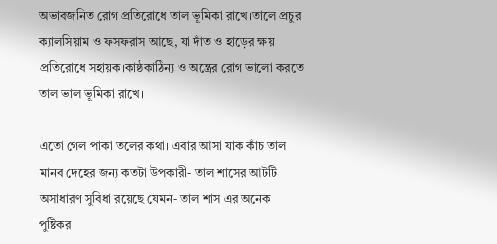অভাবজনিত রোগ প্রতিরোধে তাল ভূমিকা রাখে।তালে প্রচুর ক্যালসিয়াম ও ফসফরাস আছে, যা দাঁত ও হাড়ের ক্ষয় প্রতিরোধে সহায়ক।কাষ্ঠকাঠিন্য ও অন্ত্রের রোগ ভালো করতে তাল ভাল ভূমিকা রাখে।

এতো গেল পাকা তলের কথা। এবার আসা যাক কাঁচ তাল মানব দেহের জন্য কতটা উপকারী- তাল শাসের আটটি অসাধারণ সুবিধা রয়েছে যেমন- তাল শাস এর অনেক পুষ্টিকর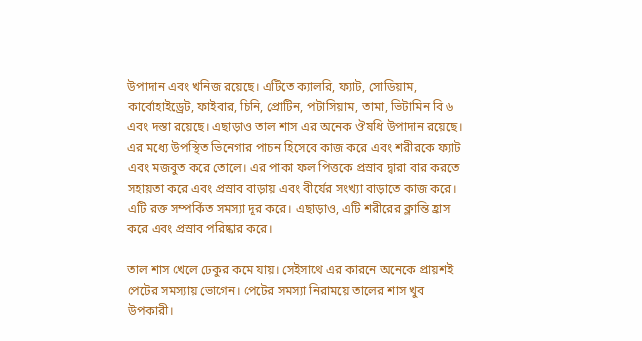উপাদান এবং খনিজ রয়েছে। এটিতে ক্যালরি, ফ্যাট, সোডিয়াম, কার্বোহাইড্রেট, ফাইবার, চিনি, প্রোটিন, পটাসিয়াম, তামা, ভিটামিন বি ৬ এবং দস্তা রয়েছে। এছাড়াও তাল শাস এর অনেক ঔষধি উপাদান রয়েছে। এর মধ্যে উপস্থিত ভিনেগার পাচন হিসেবে কাজ করে এবং শরীরকে ফ্যাট এবং মজবুত করে তোলে। এর পাকা ফল পিত্তকে প্রস্রাব দ্বারা বার করতে সহায়তা করে এবং প্রস্রাব বাড়ায় এবং বীর্যের সংখ্যা বাড়াতে কাজ করে। এটি রক্ত সম্পর্কিত সমস্যা দূর করে। এছাড়াও, এটি শরীরের ক্লান্তি হ্রাস করে এবং প্রস্রাব পরিষ্কার করে।

তাল শাস খেলে ঢেকুর কমে যায়। সেইসাথে এর কারনে অনেকে প্রায়শই পেটের সমস্যায় ভোগেন। পেটের সমস্যা নিরাময়ে তালের শাস খুব উপকারী।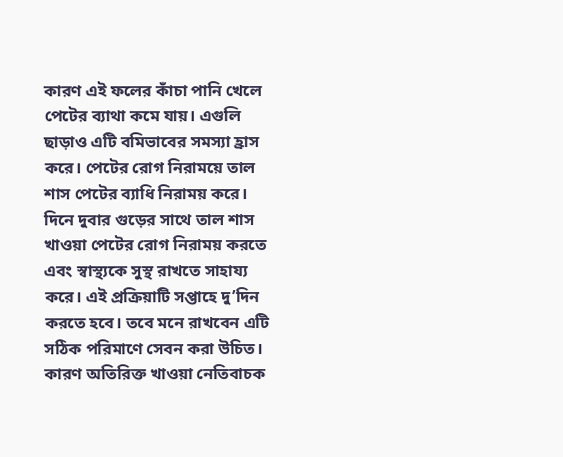কারণ এই ফলের কাঁচা পানি খেলে পেটের ব্যাথা কমে যায়। এগুলি ছাড়াও এটি বমিভাবের সমস্যা হ্রাস করে। পেটের রোগ নিরাময়ে তাল শাস পেটের ব্যাধি নিরাময় করে। দিনে দুবার গুড়ের সাথে তাল শাস খাওয়া পেটের রোগ নিরাময় করতে এবং স্বাস্থ্যকে সুস্থ রাখতে সাহায্য করে। এই প্রক্রিয়াটি সপ্তাহে দু’দিন করতে হবে। তবে মনে রাখবেন এটি সঠিক পরিমাণে সেবন করা উচিত। কারণ অতিরিক্ত খাওয়া নেতিবাচক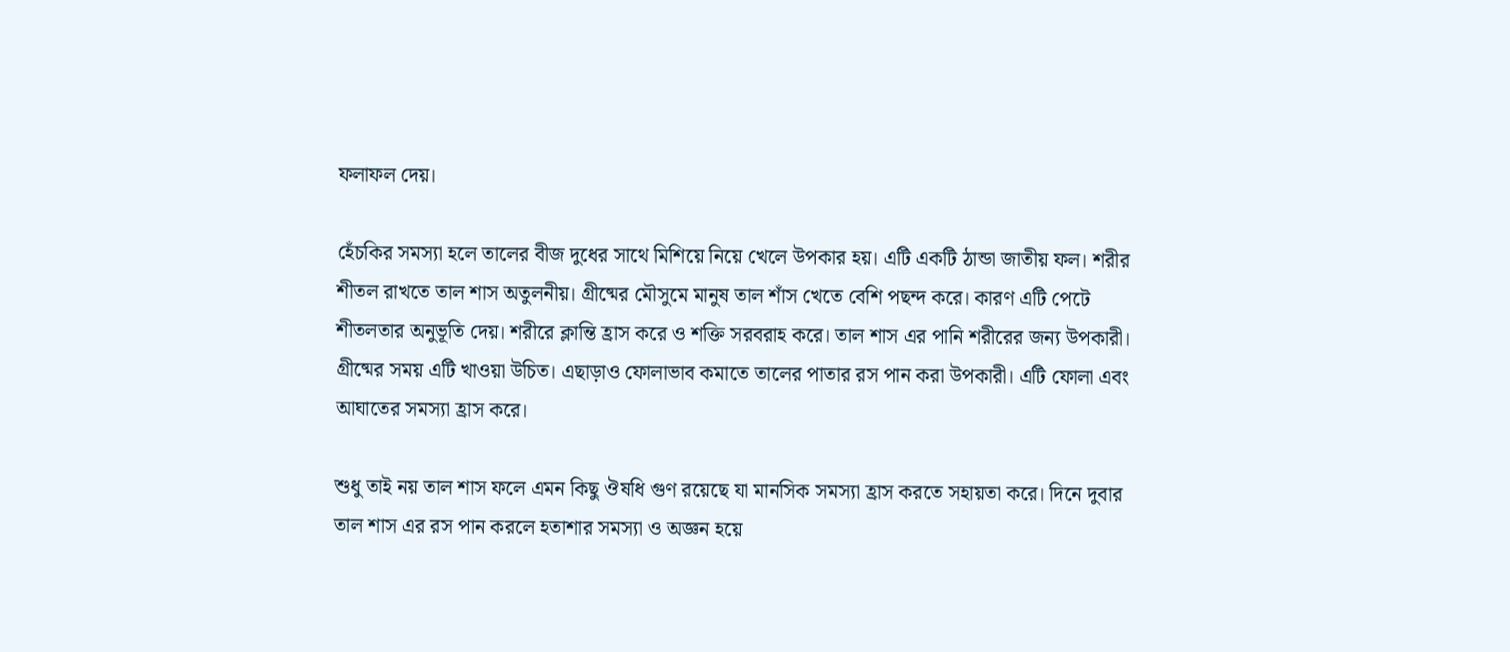ফলাফল দেয়।

হেঁচকির সমস্যা হলে তালের বীজ দুধের সাথে মিশিয়ে নিয়ে খেলে উপকার হয়। এটি একটি ঠান্ডা জাতীয় ফল। শরীর শীতল রাখতে তাল শাস অতুলনীয়। গ্রীষ্মের মৌসুমে মানুষ তাল শাঁস খেতে বেশি পছন্দ করে। কারণ এটি পেটে শীতলতার অনুভূতি দেয়। শরীরে ক্লান্তি হ্রাস করে ও শক্তি সরবরাহ করে। তাল শাস এর পানি শরীরের জন্য উপকারী। গ্রীষ্মের সময় এটি খাওয়া উচিত। এছাড়াও ফোলাভাব কমাতে তালের পাতার রস পান করা উপকারী। এটি ফোলা এবং আঘাতের সমস্যা হ্রাস করে।

শুধু তাই নয় তাল শাস ফলে এমন কিছু ঔষধি গুণ রয়েছে যা মানসিক সমস্যা হ্রাস করতে সহায়তা করে। দিনে দুবার তাল শাস এর রস পান করলে হতাশার সমস্যা ও অজ্ঞন হয়ে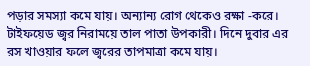পড়ার সমস্যা কমে যায়। অন্যান্য রোগ থেকেও রক্ষা -করে। টাইফয়েড জ্বর নিরাময়ে তাল পাতা উপকারী। দিনে দুবার এর রস খাওয়ার ফলে জ্বরের তাপমাত্রা কমে যায়।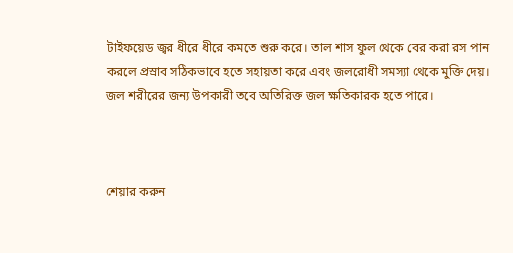টাইফয়েড জ্বর ধীরে ধীরে কমতে শুরু করে। তাল শাস ফুল থেকে বের করা রস পান করলে প্রস্রাব সঠিকভাবে হতে সহায়তা করে এবং জলরোধী সমস্যা থেকে মুক্তি দেয়। জল শরীরের জন্য উপকারী তবে অতিরিক্ত জল ক্ষতিকারক হতে পারে।



শেয়ার করুন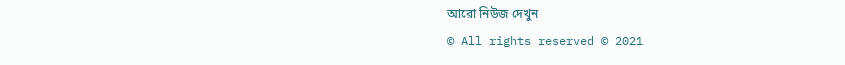আরো নিউজ দেখুন
© All rights reserved © 2021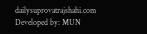dailysuprovatrajshahi.com
Developed by: MUN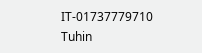IT-01737779710
Tuhin